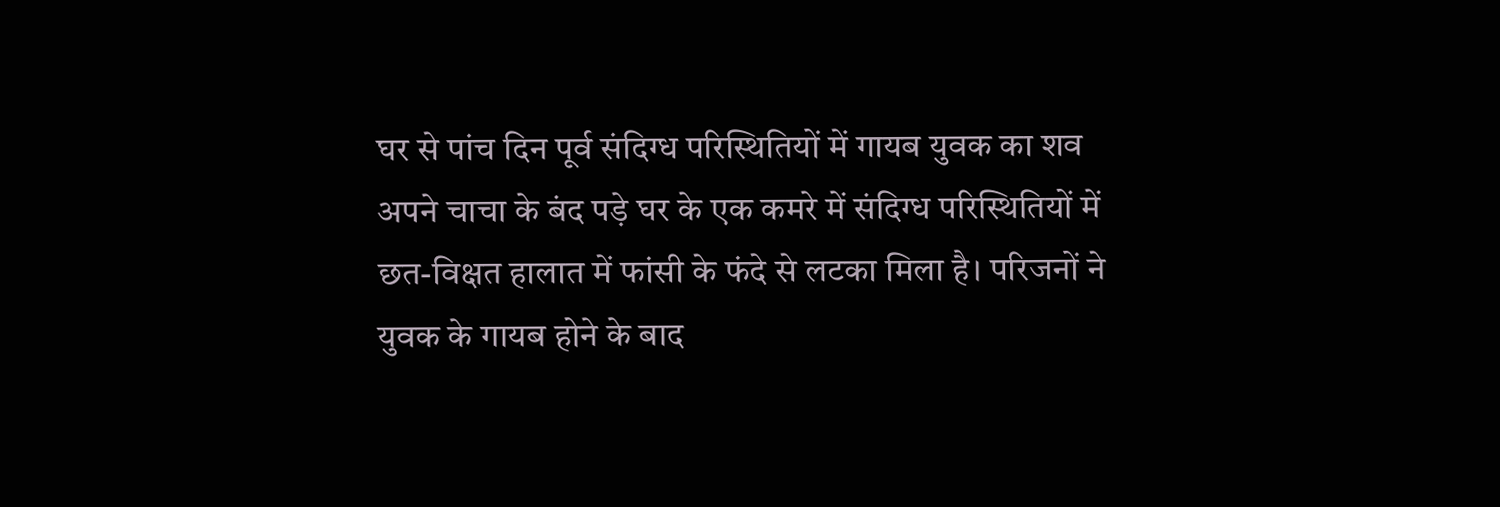घर से पांच दिन पूर्व संदिग्ध परिस्थितियों में गायब युवक का शव अपने चाचा के बंद पड़े घर के एक कमरे में संदिग्ध परिस्थितियों में छत-विक्षत हालात में फांसी के फंदे से लटका मिला है। परिजनों ने युवक के गायब होने के बाद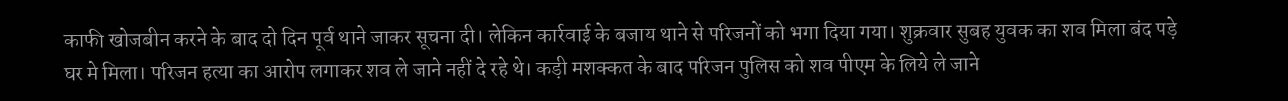काफी खोजबीन करने के बाद दो दिन पूर्व थाने जाकर सूचना दी। लेकिन कार्रवाई के बजाय थाने से परिजनों को भगा दिया गया। शुक्रवार सुबह युवक का शव मिला बंद पड़े घर मे मिला। परिजन हत्या का आरोप लगाकर शव ले जाने नहीं दे रहे थे। कड़ी मशक्कत के बाद परिजन पुलिस को शव पीएम के लिये ले जाने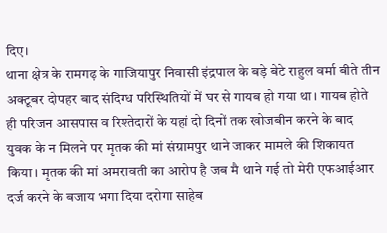दिए।
थाना क्षेत्र के रामगढ़ के गाजियापुर निवासी इंद्रपाल के बड़े बेटे राहुल वर्मा बीते तीन अक्टूबर दोपहर बाद संदिग्ध परिस्थितियों में घर से गायब हो गया था। गायब होते ही परिजन आसपास व रिश्तेदारों के यहां दो दिनों तक खोजबीन करने के बाद युवक के न मिलने पर मृतक की मां संग्रामपुर थाने जाकर मामले की शिकायत किया। मृतक की मां अमरावती का आरोप है जब मै थाने गई तो मेरी एफआईआर दर्ज करने के बजाय भगा दिया दरोगा साहेब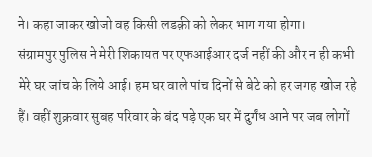ने। कहा जाकर खोजो वह किसी लडक़ी को लेकर भाग गया होगा।
संग्रामपुर पुलिस ने मेरी शिकायत पर एफआईआर दर्ज नहीं की और न ही कभी मेरे घर जांच के लिये आई। हम घर वाले पांच दिनों से बेटे को हर जगह खोज रहे हैं। वहीं शुक्रवार सुबह परिवार के बंद पड़े एक घर में दुर्गंध आने पर जब लोगों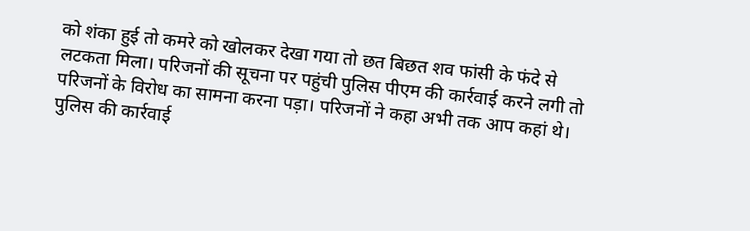को शंका हुई तो कमरे को खोलकर देखा गया तो छत बिछत शव फांसी के फंदे से लटकता मिला। परिजनों की सूचना पर पहुंची पुलिस पीएम की कार्रवाई करने लगी तो परिजनों के विरोध का सामना करना पड़ा। परिजनों ने कहा अभी तक आप कहां थे। पुलिस की कार्रवाई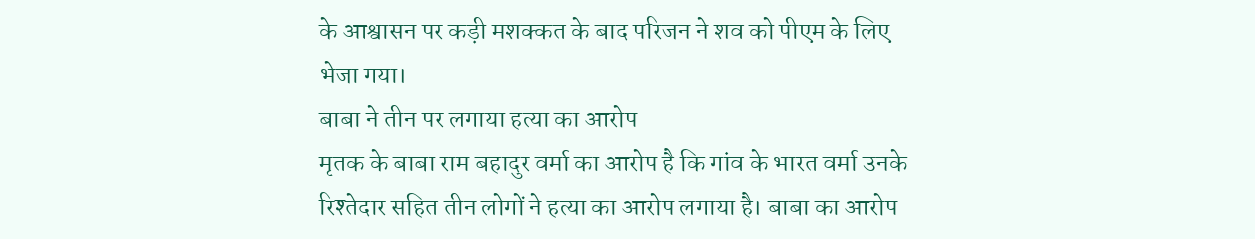के आश्वासन पर कड़ी मशक्कत के बाद परिजन ने शव को पीएम के लिए भेजा गया।
बाबा ने तीन पर लगाया हत्या का आरोप
मृतक के बाबा राम बहादुर वर्मा का आरोप है कि गांव के भारत वर्मा उनके रिश्तेदार सहित तीन लोगों ने हत्या का आरोप लगाया है। बाबा का आरोप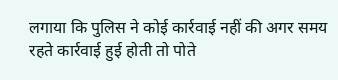लगाया कि पुलिस ने कोई कार्रवाई नहीं की अगर समय रहते कार्रवाई हुई होती तो पोते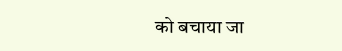को बचाया जा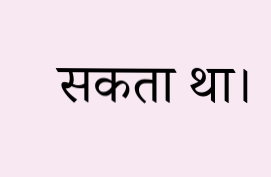सकता था।